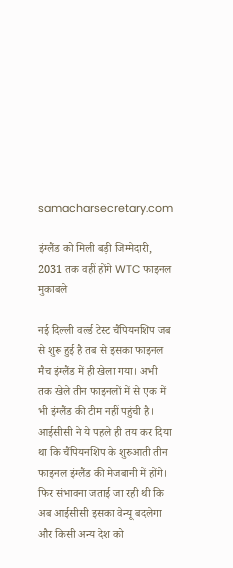samacharsecretary.com

इंग्लैंड को मिली बड़ी जिम्मेदारी, 2031 तक वहीं होंगे WTC फाइनल मुकाबले

नई दिल्ली वर्ल्ड टेस्ट चैंपियनशिप जब से शुरू हुई है तब से इसका फाइनल मैच इंग्लैंड में ही खेला गया। अभी तक खेले तीन फाइनलों में से एक में भी इंग्लैंड की टीम नहीं पहुंची है। आईसीसी ने ये पहले ही तय कर दिया था कि चैंपियनशिप के शुरुआती तीन फाइनल इंग्लैंड की मेजबानी में होंगे। फिर संभावना जताई जा रही थी कि अब आईसीसी इसका वेन्यू बदलेगा और किसी अन्य देश को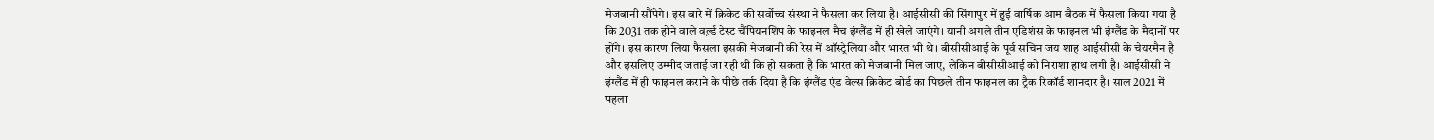मेजबानी सौंपेगे। इस बारे में क्रिकेट की सर्वोच्च संस्था ने फैसला कर लिया है। आईसीसी की सिंगापुर में हुई वार्षिक आम बैठक में फैसला किया गया है कि 2031 तक होने वाले वर्ल़्ड टेस्ट चैंपियनशिप के फाइनल मैच इंग्लैंड में ही खेले जाएंगे। यानी अगले तीन एडिशंस के फाइनल भी इंग्लैंड के मैदानों पर होंगे। इस कारण लिया फैसला इसकी मेजबानी की रेस में ऑस्ट्रेलिया और भारत भी थे। बीसीसीआई के पूर्व सचिन जय शाह आईसीसी के चेयरमैन है और इसलिए उम्मीद जताई जा रही थी कि हो सकता है कि भारत को मेजबानी मिल जाए, लेकिन बीसीसीआई को निराशा हाथ लगी है। आईसीसी ने इंग्लैंड में ही फाइनल कराने के पीछे तर्क दिया है कि इंग्लैंड एंड वेल्स क्रिकेट बोर्ड का पिछले तीन फाइनल का ट्रैक रिकॉर्ड शानदार है। साल 2021 में पहला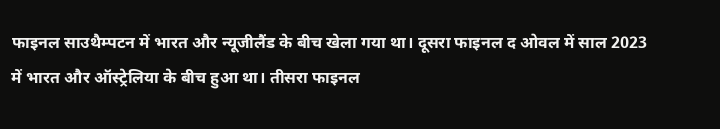फाइनल साउथैम्पटन में भारत और न्यूजीलैंड के बीच खेला गया था। दूसरा फाइनल द ओवल में साल 2023 में भारत और ऑस्ट्रेलिया के बीच हुआ था। तीसरा फाइनल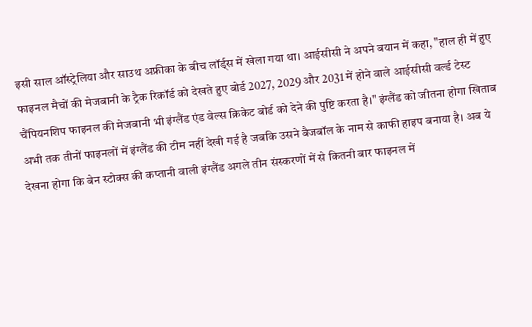इसी साल ऑस्ट्रेलिया और साउथ अफ्रीका के बीच लॉर्ड्स में खेला गया था। आईसीसी ने अपने बयान में कहा, "हाल ही में हुए फाइनल मैचों की मेजबानी के ट्रैक रिकॉर्ड को देखते हुए बोर्ड 2027, 2029 और 2031 में होने वाले आईसीसी वर्ल्ड टेस्ट चैंपियनशिप फाइनल की मेजबानी भी इंग्लैंड एंड वेल्स क्रिकेट बोर्ड को देने की पुष्टि करता है।" इंग्लैंड को जीतना होगा खिताब अभी तक तीनों फाइनलों में इंग्लैंड की टीम नहीं देखी गई है जबकि उसने बैजबॉल के नाम से काफी हाइप बनाया है। अब ये देखना होगा कि बेन स्टोक्स की कप्तानी वाली इंग्लैंड अगले तीन संस्करणों में से कितनी बार फाइनल में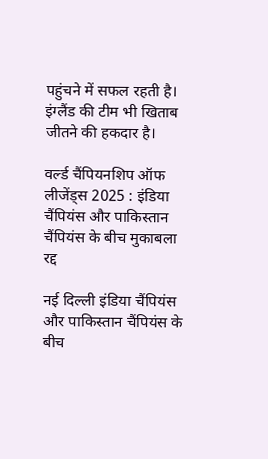पहुंचने में सफल रहती है। इंग्लैंड की टीम भी खिताब जीतने की हकदार है।

वर्ल्ड चैंपियनशिप ऑफ लीजेंड्स 2025 : इंडिया चैंपियंस और पाकिस्तान चैंपियंस के बीच मुकाबला रद्द

नई दिल्ली इंडिया चैंपियंस और पाकिस्तान चैंपियंस के बीच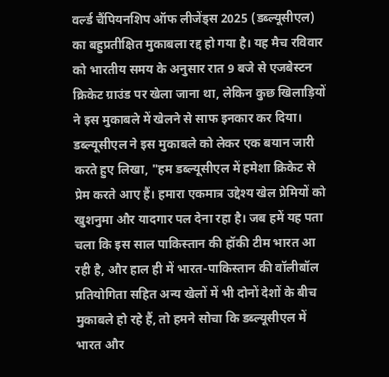वर्ल्ड चैंपियनशिप ऑफ लीजेंड्स 2025 (डब्ल्यूसीएल) का बहुप्रतीक्षित मुकाबला रद्द हो गया है। यह मैच रविवार को भारतीय समय के अनुसार रात 9 बजे से एजबेस्टन क्रिकेट ग्राउंड पर खेला जाना था, लेकिन कुछ खिलाड़ियों ने इस मुकाबले में खेलने से साफ इनकार कर दिया। डब्ल्यूसीएल ने इस मुकाबले को लेकर एक बयान जारी करते हुए लिखा, "हम डब्ल्यूसीएल में हमेशा क्रिकेट से प्रेम करते आए हैं। हमारा एकमात्र उद्देश्य खेल प्रेमियों को खुशनुमा और यादगार पल देना रहा है। जब हमें यह पता चला कि इस साल पाकिस्तान की हॉकी टीम भारत आ रही है, और हाल ही में भारत-पाकिस्तान की वॉलीबॉल प्रतियोगिता सहित अन्य खेलों में भी दोनों देशों के बीच मुकाबले हो रहे हैं, तो हमने सोचा कि डब्ल्यूसीएल में भारत और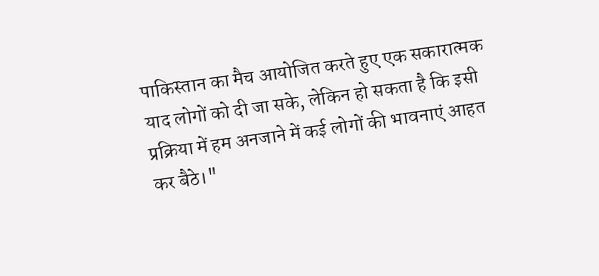पाकिस्तान का मैच आयोजित करते हुए एक सकारात्मक याद लोगों को दी जा सके, लेकिन हो सकता है कि इसी प्रक्रिया में हम अनजाने में कई लोगों की भावनाएं आहत कर बैठे।"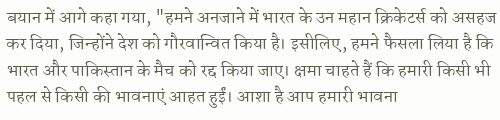बयान में आगे कहा गया, "हमने अनजाने में भारत के उन महान क्रिकेटर्स को असहज कर दिया, जिन्होंने देश को गौरवान्वित किया है। इसीलिए, हमने फैसला लिया है कि भारत और पाकिस्तान के मैच को रद्द किया जाए। क्षमा चाहते हैं कि हमारी किसी भी पहल से किसी की भावनाएं आहत हुईं। आशा है आप हमारी भावना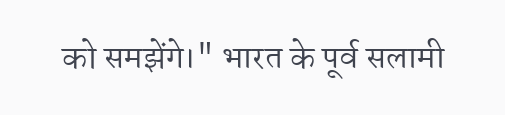को समझेंगे।" भारत के पूर्व सलामी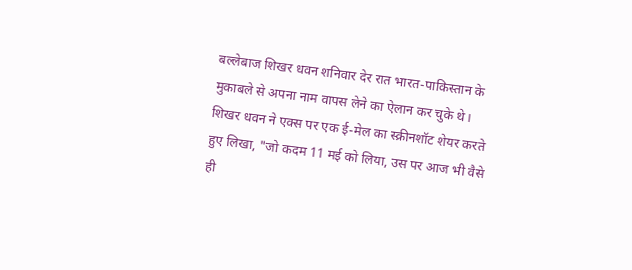बल्लेबाज शिखर धवन शनिवार देर रात भारत-पाकिस्तान के मुकाबले से अपना नाम वापस लेने का ऐलान कर चुके थे। शिखर धवन ने एक्स पर एक ई-मेल का स्क्रीनशॉट शेयर करते हुए लिखा, "जो कदम 11 मई को लिया, उस पर आज भी वैसे ही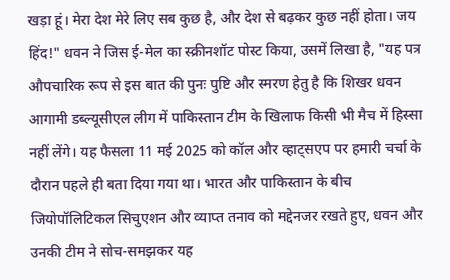खड़ा हूं। मेरा देश मेरे लिए सब कुछ है, और देश से बढ़कर कुछ नहीं होता। जय हिंद!" धवन ने जिस ई-मेल का स्क्रीनशॉट पोस्ट किया, उसमें लिखा है, "यह पत्र औपचारिक रूप से इस बात की पुनः पुष्टि और स्मरण हेतु है कि शिखर धवन आगामी डब्ल्यूसीएल लीग में पाकिस्तान टीम के खिलाफ किसी भी मैच में हिस्सा नहीं लेंगे। यह फैसला 11 मई 2025 को कॉल और व्हाट्सएप पर हमारी चर्चा के दौरान पहले ही बता दिया गया था। भारत और पाकिस्तान के बीच जियोपॉलिटिकल सिचुएशन और व्याप्त तनाव को मद्देनजर रखते हुए, धवन और उनकी टीम ने सोच-समझकर यह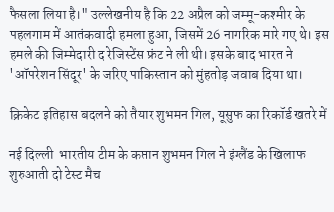फैसला लिया है।" उल्लेखनीय है कि 22 अप्रैल को जम्मू-कश्मीर के पहलगाम में आतंकवादी हमला हुआ, जिसमें 26 नागरिक मारे गए थे। इस हमले की जिम्मेदारी द रेजिस्टेंस फ्रंट ने ली थी। इसके बाद भारत ने 'ऑपरेशन सिंदूर' के जरिए पाकिस्तान को मुंहतोड़ जवाब दिया था।

क्रिकेट इतिहास बदलने को तैयार शुभमन गिल, यूसुफ का रिकॉर्ड खतरे में

नई दिल्ली  भारतीय टीम के कप्तान शुभमन गिल ने इंग्लैंड के खिलाफ शुरुआती दो टेस्ट मैच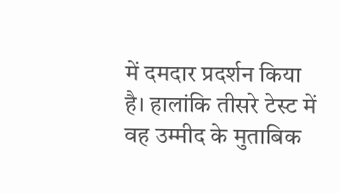में दमदार प्रदर्शन किया है। हालांकि तीसरे टेस्ट में वह उम्मीद के मुताबिक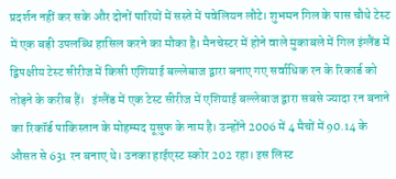प्रदर्शन नहीं कर सके और दोनों पारियों में सस्ते में पवेलियन लौटे। शुभमन गिल के पास चौथे टेस्ट में एक बड़ी उपलब्धि हासिल करने का मौका है। मैनचेस्टर में होने वाले मुकाबले में गिल इंग्लैंड में द्विपक्षीय टेस्ट सीरीज में किसी एशियाई बल्लेबाज द्वारा बनाए गए सर्वाधिक रन के रिकार्ड को तोड़ने के करीब हैं।   इंग्लैंड में एक टेस्ट सीरीज में एशियाई बल्लेबाज द्वारा सबसे ज्यादा रन बनाने का रिकॉर्ड पाकिस्तान के मोहम्मद यूसुफ के नाम है। उन्होंने 2006 में 4 मैचों में 90.14 के औसत से 631 रन बनाए थे। उनका हाईएस्ट स्कोर 202 रहा। इस लिस्ट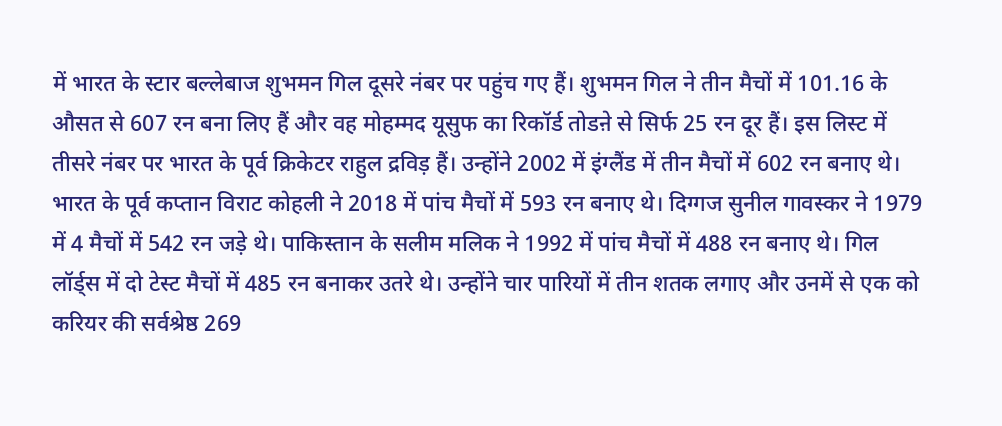में भारत के स्टार बल्लेबाज शुभमन गिल दूसरे नंबर पर पहुंच गए हैं। शुभमन गिल ने तीन मैचों में 101.16 के औसत से 607 रन बना लिए हैं और वह मोहम्मद यूसुफ का रिकॉर्ड तोडऩे से सिर्फ 25 रन दूर हैं। इस लिस्ट में तीसरे नंबर पर भारत के पूर्व क्रिकेटर राहुल द्रविड़ हैं। उन्होंने 2002 में इंग्लैंड में तीन मैचों में 602 रन बनाए थे। भारत के पूर्व कप्तान विराट कोहली ने 2018 में पांच मैचों में 593 रन बनाए थे। दिग्गज सुनील गावस्कर ने 1979 में 4 मैचों में 542 रन जड़े थे। पाकिस्तान के सलीम मलिक ने 1992 में पांच मैचों में 488 रन बनाए थे। गिल लॉर्ड्स में दो टेस्ट मैचों में 485 रन बनाकर उतरे थे। उन्होंने चार पारियों में तीन शतक लगाए और उनमें से एक को करियर की सर्वश्रेष्ठ 269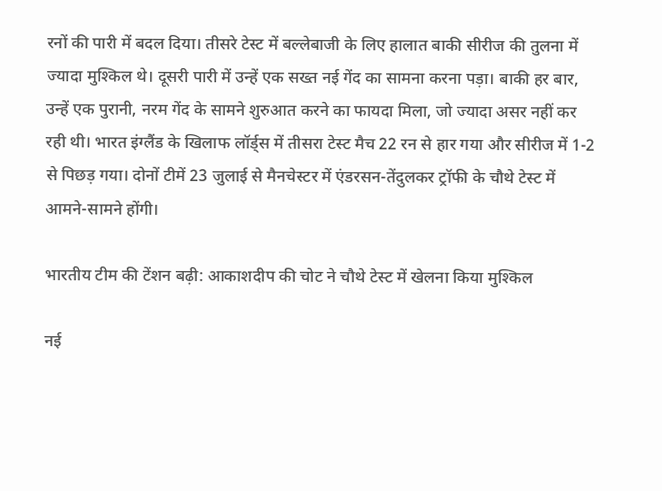रनों की पारी में बदल दिया। तीसरे टेस्ट में बल्लेबाजी के लिए हालात बाकी सीरीज की तुलना में ज्यादा मुश्किल थे। दूसरी पारी में उन्हें एक सख्त नई गेंद का सामना करना पड़ा। बाकी हर बार, उन्हें एक पुरानी, नरम गेंद के सामने शुरुआत करने का फायदा मिला, जो ज्यादा असर नहीं कर रही थी। भारत इंग्लैंड के खिलाफ लॉर्ड्स में तीसरा टेस्ट मैच 22 रन से हार गया और सीरीज में 1-2 से पिछड़ गया। दोनों टीमें 23 जुलाई से मैनचेस्टर में एंडरसन-तेंदुलकर ट्रॉफी के चौथे टेस्ट में आमने-सामने होंगी।

भारतीय टीम की टेंशन बढ़ी: आकाशदीप की चोट ने चौथे टेस्ट में खेलना किया मुश्किल

नई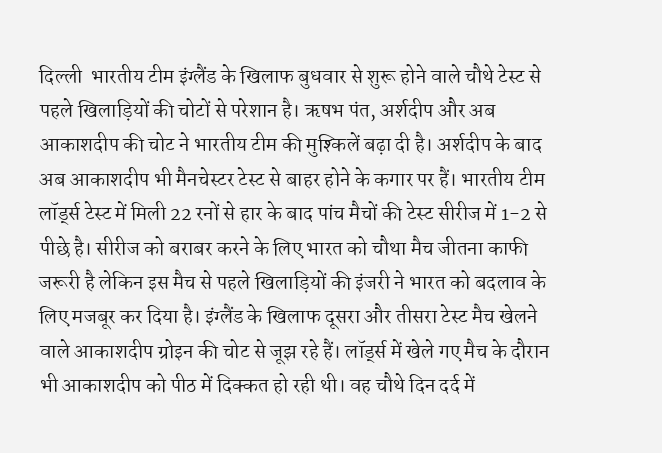दिल्ली  भारतीय टीम इंग्लैंड के खिलाफ बुधवार से शुरू होने वाले चौथे टेस्ट से पहले खिलाड़ियों की चोटों से परेशान है। ऋषभ पंत, अर्शदीप और अब आकाशदीप की चोट ने भारतीय टीम की मुश्किलें बढ़ा दी है। अर्शदीप के बाद अब आकाशदीप भी मैनचेस्टर टेस्ट से बाहर होने के कगार पर हैं। भारतीय टीम लॉर्ड्स टेस्ट में मिली 22 रनों से हार के बाद पांच मैचों की टेस्ट सीरीज में 1-2 से पीछे है। सीरीज को बराबर करने के लिए भारत को चौथा मैच जीतना काफी जरूरी है लेकिन इस मैच से पहले खिलाड़ियों की इंजरी ने भारत को बदलाव के लिए मजबूर कर दिया है। इंग्लैंड के खिलाफ दूसरा और तीसरा टेस्ट मैच खेलने वाले आकाशदीप ग्रोइन की चोट से जूझ रहे हैं। लॉर्ड्स में खेले गए मैच के दौरान भी आकाशदीप को पीठ में दिक्कत हो रही थी। वह चौथे दिन दर्द में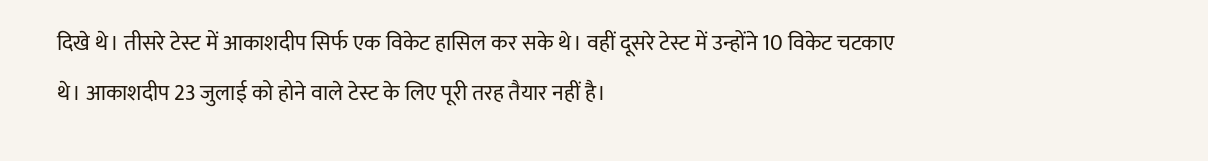दिखे थे। तीसरे टेस्ट में आकाशदीप सिर्फ एक विकेट हासिल कर सके थे। वहीं दूसरे टेस्ट में उन्होंने 10 विकेट चटकाए थे। आकाशदीप 23 जुलाई को होने वाले टेस्ट के लिए पूरी तरह तैयार नहीं है।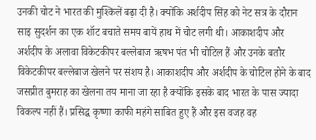उनकी चोट ने भारत की मुश्किलें बढ़ा दी है। क्योंकि अर्शदीप सिंह को नेट सत्र के दौरान साइ सुदर्शन का एक शॉट बचाते समय बायें हाथ में चोट लगी थी। आकाशदीप और अर्शदीप के अलावा विकेटकीपर बल्लेबाज ऋषभ पंत भी चोटिल हैं और उनके बतौर विकेटकीपर बल्लेबाज खेलने पर संशय है। आकाशदीप और अर्शदीप के चोटिल होने के बाद जसप्रीत बुमराह का खेलना तय माना जा रहा है क्योंकि इसके बाद भारत के पास ज्यादा विकल्प नहीं हैं। प्रसिद्ध कृष्णा काफी महंगे साबित हुए हैं और इस वजह वह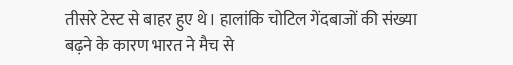तीसरे टेस्ट से बाहर हुए थे। हालांकि चोटिल गेंदबाजों की संख्या बढ़ने के कारण भारत ने मैच से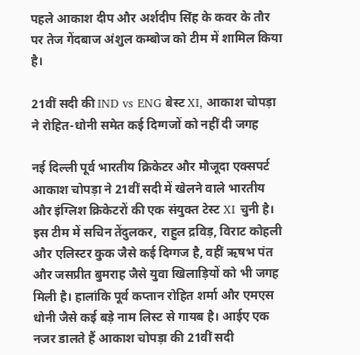पहले आकाश दीप और अर्शदीप सिंह के कवर के तौर पर तेज गेंदबाज अंशुल कम्बोज को टीम में शामिल किया है।

21वीं सदी की IND vs ENG बेस्ट XI, आकाश चोपड़ा ने रोहित-धोनी समेत कई दिग्गजों को नहीं दी जगह

नई दिल्ली पूर्व भारतीय क्रिकेटर और मौजूदा एक्सपर्ट आकाश चोपड़ा ने 21वीं सदी में खेलने वाले भारतीय और इंग्लिश क्रिकेटरों की एक संयुक्त टेस्ट XI चुनी है। इस टीम में सचिन तेंदुलकर, राहुल द्रविड़, विराट कोहली और एलिस्टर कुक जैसे कई दिग्गज है, वहीं ऋषभ पंत और जसप्रीत बुमराह जैसे युवा खिलाड़ियों को भी जगह मिली है। हालांकि पूर्व कप्तान रोहित शर्मा और एमएस धोनी जैसे कई बड़े नाम लिस्ट से गायब है। आईए एक नजर डालते हैं आकाश चोपड़ा की 21वीं सदी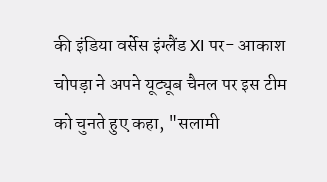की इंडिया वर्सेस इंग्लैंड XI पर- आकाश चोपड़ा ने अपने यूट्यूब चैनल पर इस टीम को चुनते हुए कहा, "सलामी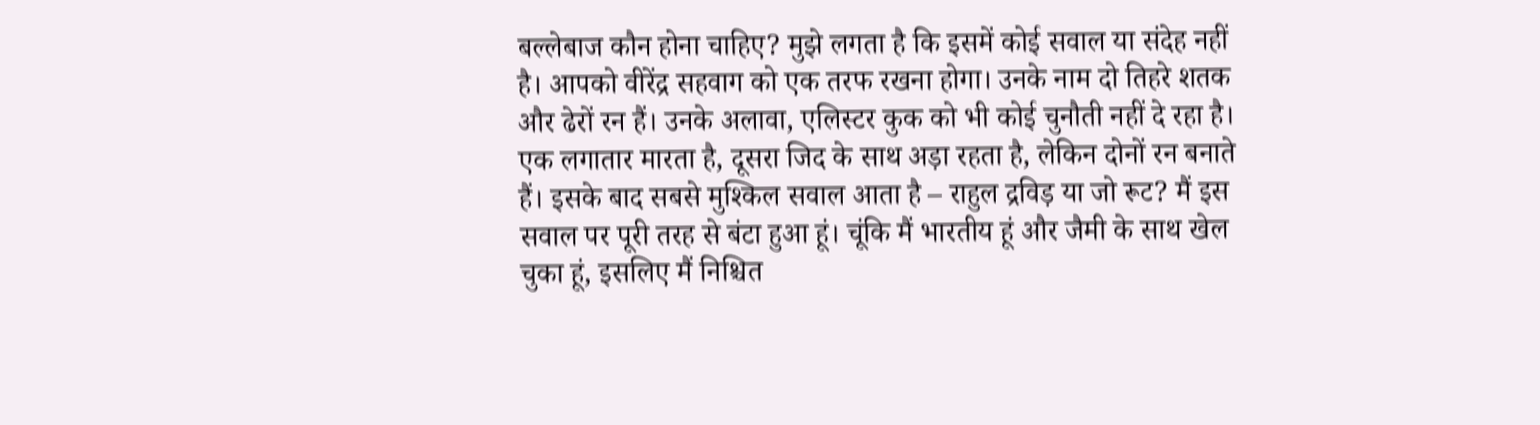बल्लेबाज कौन होना चाहिए? मुझे लगता है कि इसमें कोई सवाल या संदेह नहीं है। आपको वीरेंद्र सहवाग को एक तरफ रखना होगा। उनके नाम दो तिहरे शतक और ढेरों रन हैं। उनके अलावा, एलिस्टर कुक को भी कोई चुनौती नहीं दे रहा है। एक लगातार मारता है, दूसरा जिद के साथ अड़ा रहता है, लेकिन दोनों रन बनाते हैं। इसके बाद सबसे मुश्किल सवाल आता है – राहुल द्रविड़ या जो रूट? मैं इस सवाल पर पूरी तरह से बंटा हुआ हूं। चूंकि मैं भारतीय हूं और जैमी के साथ खेल चुका हूं, इसलिए मैं निश्चित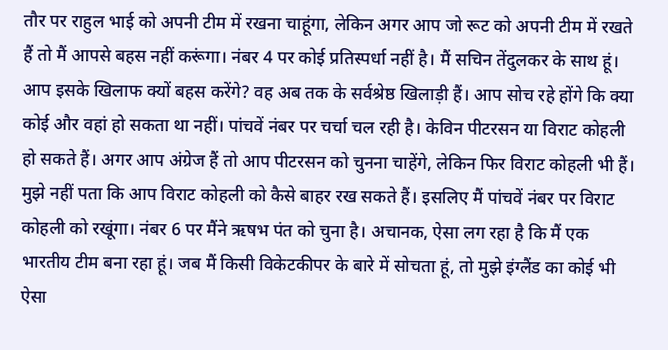तौर पर राहुल भाई को अपनी टीम में रखना चाहूंगा, लेकिन अगर आप जो रूट को अपनी टीम में रखते हैं तो मैं आपसे बहस नहीं करूंगा। नंबर 4 पर कोई प्रतिस्पर्धा नहीं है। मैं सचिन तेंदुलकर के साथ हूं। आप इसके खिलाफ क्यों बहस करेंगे? वह अब तक के सर्वश्रेष्ठ खिलाड़ी हैं। आप सोच रहे होंगे कि क्या कोई और वहां हो सकता था नहीं। पांचवें नंबर पर चर्चा चल रही है। केविन पीटरसन या विराट कोहली हो सकते हैं। अगर आप अंग्रेज हैं तो आप पीटरसन को चुनना चाहेंगे, लेकिन फिर विराट कोहली भी हैं। मुझे नहीं पता कि आप विराट कोहली को कैसे बाहर रख सकते हैं। इसलिए मैं पांचवें नंबर पर विराट कोहली को रखूंगा। नंबर 6 पर मैंने ऋषभ पंत को चुना है। अचानक, ऐसा लग रहा है कि मैं एक भारतीय टीम बना रहा हूं। जब मैं किसी विकेटकीपर के बारे में सोचता हूं, तो मुझे इंग्लैंड का कोई भी ऐसा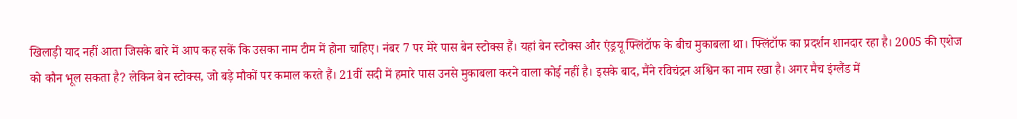खिलाड़ी याद नहीं आता जिसके बारे में आप कह सकें कि उसका नाम टीम में होना चाहिए। नंबर 7 पर मेरे पास बेन स्टोक्स हैं। यहां बेन स्टोक्स और एंड्रयू फ्लिंटॉफ के बीच मुकाबला था। फ्लिंटॉफ का प्रदर्शन शानदार रहा है। 2005 की एशेज को कौन भूल सकता है? लेकिन बेन स्टोक्स, जो बड़े मौकों पर कमाल करते हैं। 21वीं सदी में हमारे पास उनसे मुकाबला करने वाला कोई नहीं है। इसके बाद, मैंने रविचंद्रन अश्विन का नाम रखा है। अगर मैच इंग्लैंड में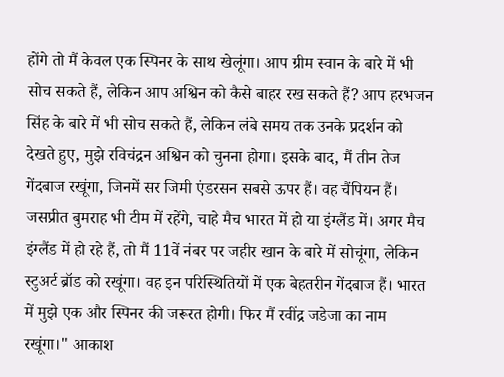होंगे तो मैं केवल एक स्पिनर के साथ खेलूंगा। आप ग्रीम स्वान के बारे में भी सोच सकते हैं, लेकिन आप अश्विन को कैसे बाहर रख सकते हैं? आप हरभजन सिंह के बारे में भी सोच सकते हैं, लेकिन लंबे समय तक उनके प्रदर्शन को देखते हुए, मुझे रविचंद्रन अश्विन को चुनना होगा। इसके बाद, मैं तीन तेज गेंदबाज रखूंगा, जिनमें सर जिमी एंडरसन सबसे ऊपर हैं। वह चैंपियन हैं। जसप्रीत बुमराह भी टीम में रहेंगे, चाहे मैच भारत में हो या इंग्लैंड में। अगर मैच इंग्लैंड में हो रहे हैं, तो मैं 11वें नंबर पर जहीर खान के बारे में सोचूंगा, लेकिन स्टुअर्ट ब्रॉड को रखूंगा। वह इन परिस्थितियों में एक बेहतरीन गेंदबाज हैं। भारत में मुझे एक और स्पिनर की जरूरत होगी। फिर मैं रवींद्र जडेजा का नाम रखूंगा।" आकाश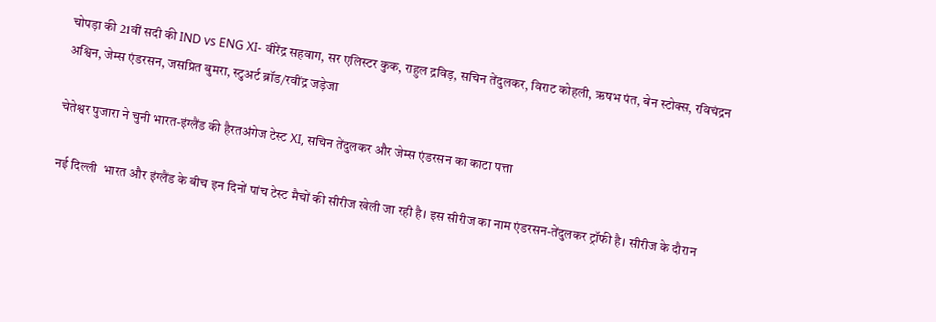चोपड़ा की 21वीं सदी की IND vs ENG XI- वीरेंद्र सहवाग, सर एलिस्टर कुक, राहुल द्रविड़, सचिन तेंदुलकर, विराट कोहली, ऋषभ पंत, बेन स्टोक्स, रविचंद्रन अश्विन, जेम्स एंडरसन, जसप्रित बुमरा, स्टुअर्ट ब्रॉड/रवींद्र जड़ेजा

चेतेश्वर पुजारा ने चुनी भारत-इंग्लैंड की हैरतअंगेज टेस्ट XI, सचिन तेंदुलकर और जेम्स एंडरसन का काटा पत्ता

नई दिल्ली  भारत और इंग्लैंड के बीच इन दिनों पांच टेस्ट मैचों की सीरीज खेली जा रही है। इस सीरीज का नाम एंडरसन-तेंदुलकर ट्रॉफी है। सीरीज के दौरान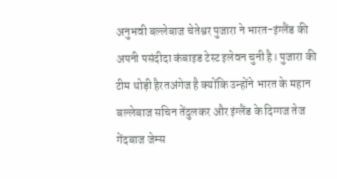अनुभवी बल्लेबाज चेतेश्वर पुजारा ने भारत-इंग्लैंड की अपनी पसंदीदा कंबाइड टेस्ट इलेवन चुनी है। पुजारा की टीम थोड़ी हैरतअंगेज है क्योंकि उन्होंने भारत के महान बल्लेबाज सचिन तेंदुलकर और इंग्लैंड के दिग्गज तेज गेंदबाज जेम्स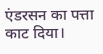एंडरसन का पत्ता काट दिया।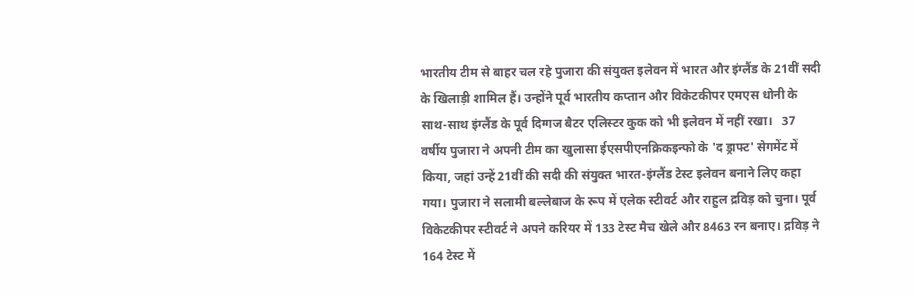भारतीय टीम से बाहर चल रहे पुजारा की संयुक्त इलेवन में भारत और इंग्लैंड के 21वीं सदी के खिलाड़ी शामिल हैं। उन्होंने पूर्व भारतीय कप्तान और विकेटकीपर एमएस धोनी के साथ-साथ इंग्लैंड के पूर्व दिग्गज बैटर एलिस्टर कुक को भी इलेवन में नहीं रखा।   37 वर्षीय पुजारा ने अपनी टीम का खुलासा ईएसपीएनक्रिकइन्फो के 'द ड्राफ्ट' सेगमेंट में किया, जहां उन्हें 21वीं की सदी की संयुक्त भारत-इंग्लैंड टेस्ट इलेवन बनाने लिए कहा गया। पुजारा ने सलामी बल्लेबाज के रूप में एलेक स्टीवर्ट और राहुल द्रविड़ को चुना। पूर्व विकेटकीपर स्टीवर्ट ने अपने करियर में 133 टेस्ट मैच खेले और 8463 रन बनाए। द्रविड़ ने 164 टेस्ट में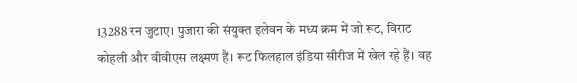13288 रन जुटाए। पुजारा की संयुक्त इलेवन के मध्य क्रम में जो रूट, विराट कोहली और वीवीएस लक्ष्मण हैं। रूट फिलहाल इंडिया सीरीज में खेल रहे हैं। वह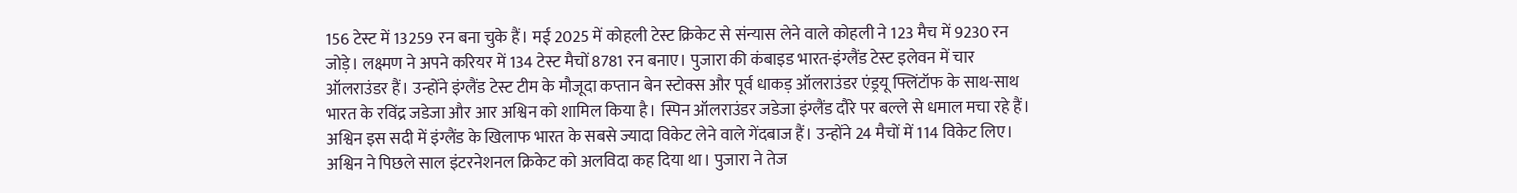156 टेस्ट में 13259 रन बना चुके हैं। मई 2025 में कोहली टेस्ट क्रिकेट से संन्यास लेने वाले कोहली ने 123 मैच में 9230 रन जोड़े। लक्ष्मण ने अपने करियर में 134 टेस्ट मैचों 8781 रन बनाए। पुजारा की कंबाइड भारत-इंग्लैंड टेस्ट इलेवन में चार ऑलराउंडर हैं। उन्होंने इंग्लैंड टेस्ट टीम के मौजूदा कप्तान बेन स्टोक्स और पूर्व धाकड़ ऑलराउंडर एंड्रयू फ्लिंटॉफ के साथ-साथ भारत के रविंद्र जडेजा और आर अश्विन को शामिल किया है। स्पिन ऑलराउंडर जडेजा इंग्लैंड दौरे पर बल्ले से धमाल मचा रहे हैं। अश्विन इस सदी में इंग्लैंड के खिलाफ भारत के सबसे ज्यादा विकेट लेने वाले गेंदबाज हैं। उन्होंने 24 मैचों में 114 विकेट लिए। अश्विन ने पिछले साल इंटरनेशनल क्रिकेट को अलविदा कह दिया था। पुजारा ने तेज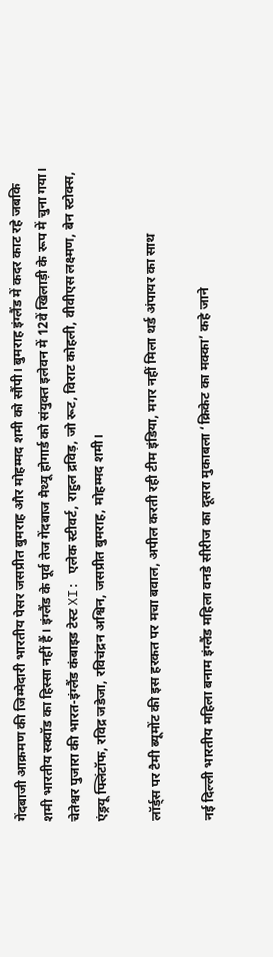गेंदबाजी आक्रमण की जिम्मेदारी भारतीय पेसर जसप्रीत बुमराह और मोहम्मद शमी को सौंपी। बुमराह इंग्लैंड में कदर काट रहे जबकि शमी भारतीय स्क्वॉड का हिस्सा नहीं हैं। इंग्लैंड के पूर्व तेज गेंदबाज मैथ्यू होगार्ड को संयुक्त इलेवन में 12वें खिलाड़ी के रूप में चुना गया। चेतेश्वर पुजारा की भारत-इंग्लैंड कंबाइड टेस्ट XI: एलेक स्टीवर्ट, राहुल द्रविड़, जो रूट, विराट कोहली, वीवीएस लक्ष्मण, बेन स्टोक्स, एंड्रयू फ्लिंटॉफ, रविद्र जडेजा, रविचंद्रन अश्विन, जसप्रीत बुमराह, मोहम्मद शमी।

लॉर्ड्स पर टैमी ब्यूमोंट की इस हरकत पर मचा बवाल, अपील करती रही टीम इंडिया, मगर नहीं मिला थर्ड अंपायर का साथ

नई दिल्ली भारतीय महिला बनाम इंग्लैंड महिला वनडे सीरीज का दूसरा मुकाबला ‘क्रिकेट का मक्का’ कहे जाने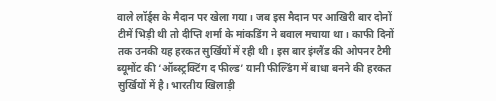वाले लॉर्ड्स के मैदान पर खेला गया। जब इस मैदान पर आखिरी बार दोनों टीमें भिड़ी थी तो दीप्ति शर्मा के मांकडिंग ने बवाल मचाया था। काफी दिनों तक उनकी यह हरकत सुर्खियों में रही थी। इस बार इंग्लैंड की ओपनर टैमी ब्यूमोंट की ‘ऑब्स्ट्रक्टिंग द फील्ड’ यानी फील्डिंग में बाधा बनने की हरकत सुर्खियों में है। भारतीय खिलाड़ी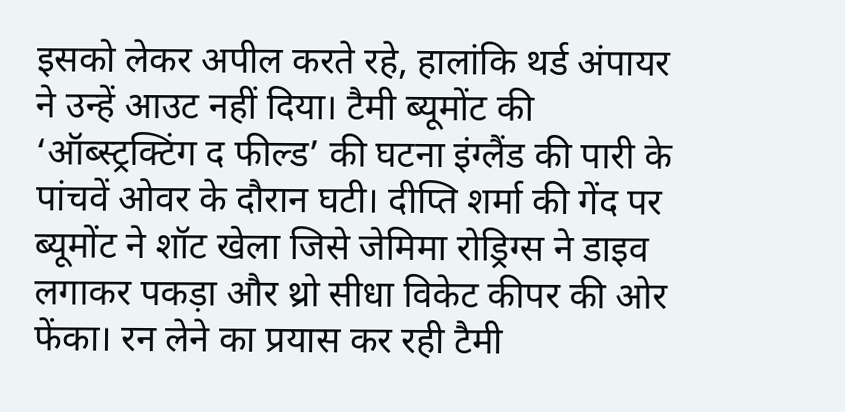इसको लेकर अपील करते रहे, हालांकि थर्ड अंपायर ने उन्हें आउट नहीं दिया। टैमी ब्यूमोंट की ‘ऑब्स्ट्रक्टिंग द फील्ड’ की घटना इंग्लैंड की पारी के पांचवें ओवर के दौरान घटी। दीप्ति शर्मा की गेंद पर ब्यूमोंट ने शॉट खेला जिसे जेमिमा रोड्रिग्स ने डाइव लगाकर पकड़ा और थ्रो सीधा विकेट कीपर की ओर फेंका। रन लेने का प्रयास कर रही टैमी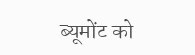ब्यूमोंट को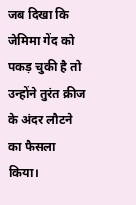जब दिखा कि जेमिमा गेंद को पकड़ चुकी है तो उन्होंने तुरंत क्रीज के अंदर लौटने का फैसला किया।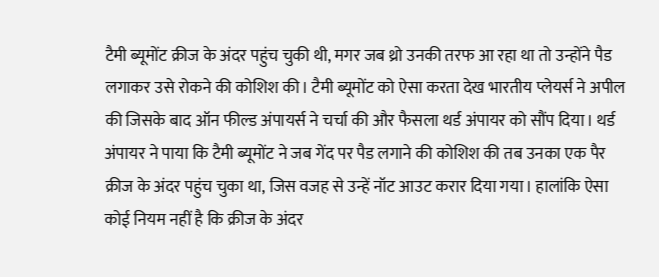टैमी ब्यूमोंट क्रीज के अंदर पहुंच चुकी थी, मगर जब थ्रो उनकी तरफ आ रहा था तो उन्होंने पैड लगाकर उसे रोकने की कोशिश की। टैमी ब्यूमोंट को ऐसा करता देख भारतीय प्लेयर्स ने अपील की जिसके बाद ऑन फील्ड अंपायर्स ने चर्चा की और फैसला थर्ड अंपायर को सौंप दिया। थर्ड अंपायर ने पाया कि टैमी ब्यूमोंट ने जब गेंद पर पैड लगाने की कोशिश की तब उनका एक पैर क्रीज के अंदर पहुंच चुका था, जिस वजह से उन्हें नॉट आउट करार दिया गया। हालांकि ऐसा कोई नियम नहीं है कि क्रीज के अंदर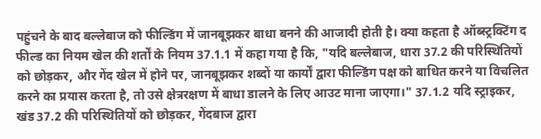पहुंचने के बाद बल्लेबाज को फील्डिंग में जानबूझकर बाधा बनने की आजादी होती है। क्या कहता है ऑब्स्ट्रक्टिंग द फील्ड का नियम खेल की शर्तों के नियम 37.1.1 में कहा गया है कि, "यदि बल्लेबाज, धारा 37.2 की परिस्थितियों को छोड़कर, और गेंद खेल में होने पर, जानबूझकर शब्दों या कार्यों द्वारा फील्डिंग पक्ष को बाधित करने या विचलित करने का प्रयास करता है, तो उसे क्षेत्ररक्षण में बाधा डालने के लिए आउट माना जाएगा।" 37.1.2 यदि स्ट्राइकर, खंड 37.2 की परिस्थितियों को छोड़कर, गेंदबाज द्वारा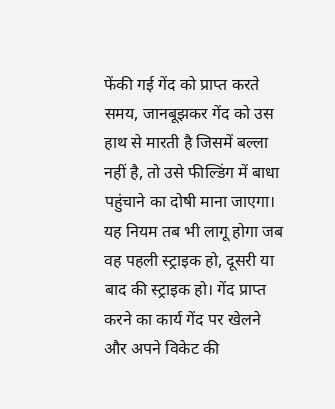फेंकी गई गेंद को प्राप्त करते समय, जानबूझकर गेंद को उस हाथ से मारती है जिसमें बल्ला नहीं है, तो उसे फील्डिंग में बाधा पहुंचाने का दोषी माना जाएगा। यह नियम तब भी लागू होगा जब वह पहली स्ट्राइक हो, दूसरी या बाद की स्ट्राइक हो। गेंद प्राप्त करने का कार्य गेंद पर खेलने और अपने विकेट की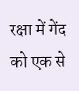रक्षा में गेंद को एक से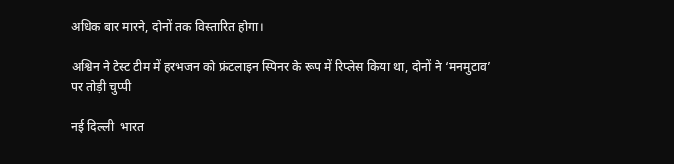अधिक बार मारने, दोनों तक विस्तारित होगा।

अश्विन ने टेस्ट टीम में हरभजन को फ्रंटलाइन स्पिनर के रूप में रिप्लेस किया था, दोनों ने ‘मनमुटाव’ पर तोड़ी चुप्पी

नई दिल्ली  भारत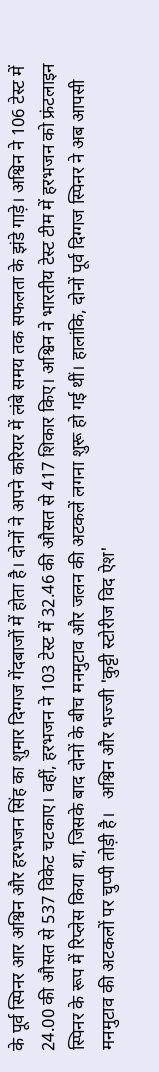के पूर्व स्पिनर आर अश्विन और हरभजन सिंह का शुमार दिग्गज गेंदबाजों में होता है। दोनों ने अपने करियर में लंबे समय तक सफलता के झंडे गाड़े। अश्विन ने 106 टेस्ट में 24.00 की औसत से 537 विकेट चटकाए। वहीं, हरभजन ने 103 टेस्ट में 32.46 की औसत से 417 शिकार किए। अश्विन ने भारतीय टेस्ट टीम में हरभजन को फ्रंटलाइन स्पिनर के रूप में रिप्लेस किया था, जिसके बाद दोनों के बीच मनमुटाव और जलन की अटकलें लगना शुरू हो गई थीं। हालांकि, दोनों पूर्व दिग्गज स्पिनर ने अब आपसी मनमुटाव की अटकलों पर चुप्पी तोड़ी है।   अश्विन और भज्जी 'कुट्टी स्टोरीज विद ऐश'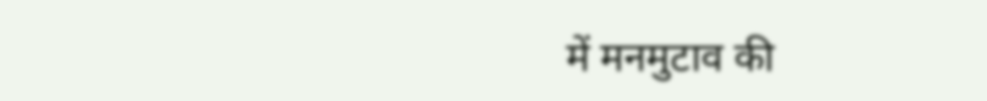में मनमुटाव की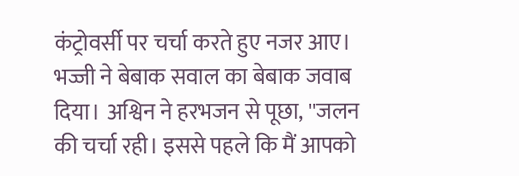कंट्रोवर्सी पर चर्चा करते हुए नजर आए। भज्जी ने बेबाक सवाल का बेबाक जवाब दिया। अश्विन ने हरभजन से पूछा, ''जलन की चर्चा रही। इससे पहले कि मैं आपको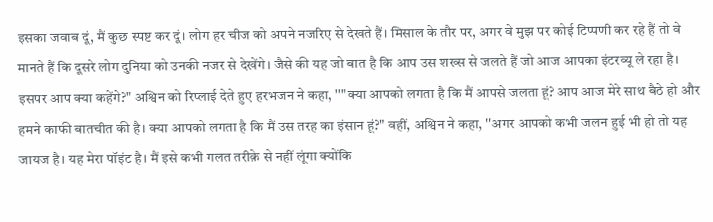इसका जवाब दूं, मैं कुछ स्पष्ट कर दूं। लोग हर चीज को अपने नजरिए से देखते हैं। मिसाल के तौर पर, अगर वे मुझ पर कोई टिप्पणी कर रहे हैं तो वे मानते हैं कि दूसरे लोग दुनिया को उनकी नजर से देखेंगे। जैसे की यह जो बात है कि आप उस शख्स से जलते हैं जो आज आपका इंटरव्यू ले रहा है। इसपर आप क्या कहेंगे?" अश्विन को रिप्लाई देते हुए हरभजन ने कहा, ''"क्या आपको लगता है कि मैं आपसे जलता हूं? आप आज मेरे साथ बैठे हो और हमने काफी बातचीत की है। क्या आपको लगता है कि मैं उस तरह का इंसान हूं?" वहीं, अश्विन ने कहा, ''अगर आपको कभी जलन हुई भी हो तो यह जायज है। यह मेरा पॉइंट है। मैं इसे कभी गलत तरीक़े से नहीं लूंगा क्योंकि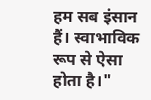हम सब इंसान हैं। स्वाभाविक रूप से ऐसा होता है।"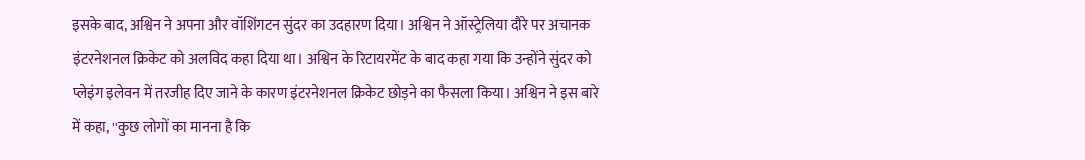इसके बाद, अश्विन ने अपना और वॉशिंगटन सुंदर का उदहारण दिया। अश्विन ने ऑस्ट्रेलिया दौरे पर अचानक इंटरनेशनल क्रिकेट को अलविद कहा दिया था। अश्विन के रिटायरमेंट के बाद कहा गया कि उन्होंने सुंदर को प्लेइंग इलेवन में तरजीह दिए जाने के कारण इंटरनेशनल क्रिकेट छोड़ने का फैसला किया। अश्विन ने इस बारे में कहा, ''कुछ लोगों का मानना है कि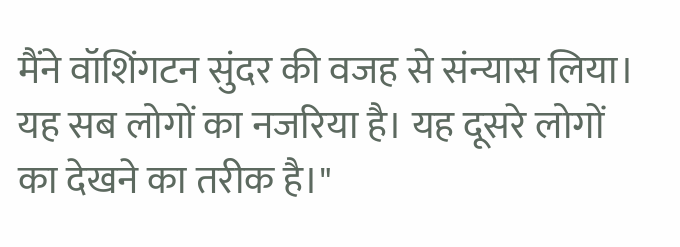मैंने वॉशिंगटन सुंदर की वजह से संन्यास लिया। यह सब लोगों का नजरिया है। यह दूसरे लोगों का देखने का तरीक है।"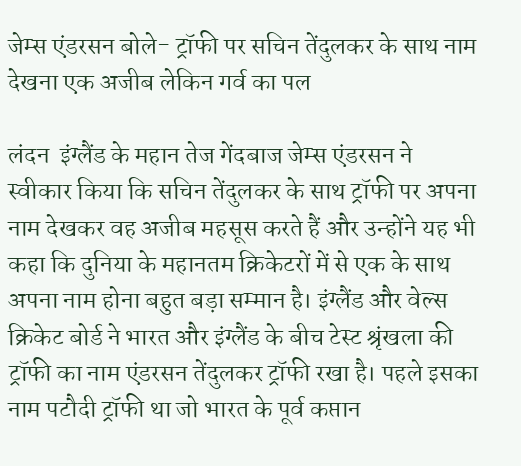जेम्स एंडरसन बोले- ट्रॉफी पर सचिन तेंदुलकर के साथ नाम देखना एक अजीब लेकिन गर्व का पल

लंदन  इंग्लैंड के महान तेज गेंदबाज जेम्स एंडरसन ने स्वीकार किया कि सचिन तेंदुलकर के साथ ट्रॉफी पर अपना नाम देखकर वह अजीब महसूस करते हैं और उन्होंने यह भी कहा कि दुनिया के महानतम क्रिकेटरों में से एक के साथ अपना नाम होना बहुत बड़ा सम्मान है। इंग्लैंड और वेल्स क्रिकेट बोर्ड ने भारत और इंग्लैंड के बीच टेस्ट श्रृंखला की ट्रॉफी का नाम एंडरसन तेंदुलकर ट्रॉफी रखा है। पहले इसका नाम पटौदी ट्रॉफी था जो भारत के पूर्व कप्तान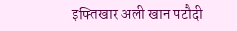इफ्तिखार अली खान पटौदी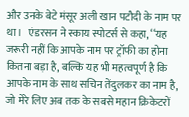और उनके बेटे मंसूर अली खान पटौदी के नाम पर था।   एंडरसन ने स्काय स्पोटर्स से कहा, ‘‘यह जरूरी नहीं कि आपके नाम पर ट्रॉफी का होना कितना बड़ा है, बल्कि यह भी महत्वपूर्ण है कि आपके नाम के साथ सचिन तेंदुलकर का नाम है, जो मेरे लिए अब तक के सबसे महान क्रिकेटरों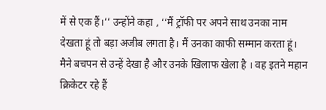में से एक हैं।’’ उन्होंने कहा , ‘‘मैं ट्रॉफी पर अपने साथ उनका नाम देखता हूं तो बड़ा अजीब लगता है। मैं उनका काफी सम्मान करता हूं। मैने बचपन से उन्हें देखा है और उनके खिलाफ खेला है । वह इतने महान क्रिकेटर रहे हैं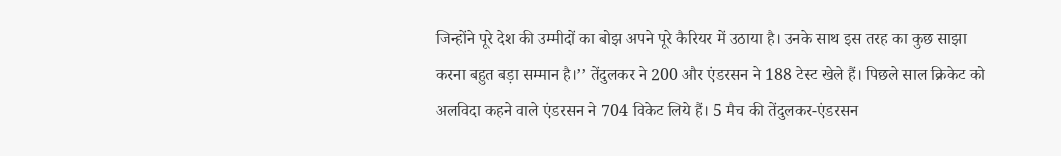जिन्होंने पूरे देश की उम्मीदों का बोझ अपने पूरे कैरियर में उठाया है। उनके साथ इस तरह का कुछ साझा करना बहुत बड़ा सम्मान है।’’ तेंदुलकर ने 200 और एंडरसन ने 188 टेस्ट खेले हैं। पिछले साल क्रिकेट को अलविदा कहने वाले एंडरसन ने 704 विकेट लिये हैं। 5 मैच की तेंदुलकर-एंडरसन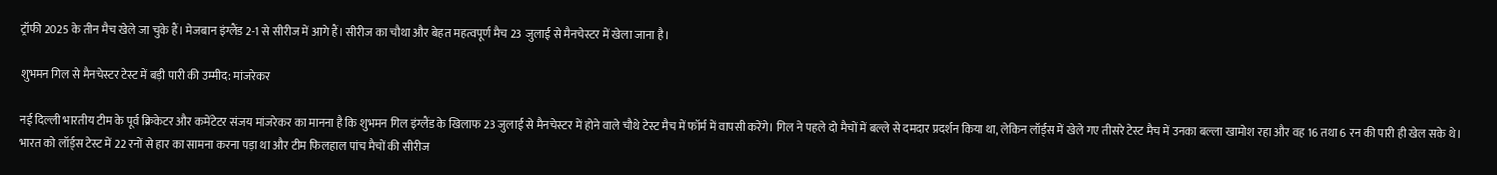ट्रॉफी 2025 के तीन मैच खेले जा चुके हैं। मेजबान इंग्लैंड 2-1 से सीरीज में आगे हैं। सीरीज का चौथा और बेहत महत्वपूर्ण मैच 23 जुलाई से मैनचेस्टर में खेला जाना है।

शुभमन गिल से मैनचेस्टर टेस्ट में बड़ी पारी की उम्मीद: मांजरेकर

नई दिल्ली भारतीय टीम के पूर्व क्रिकेटर और कमेंटेटर संजय मांजरेकर का मानना है कि शुभमन गिल इंग्लैंड के खिलाफ 23 जुलाई से मैनचेस्टर में होने वाले चौथे टेस्ट मैच में फॉर्म में वापसी करेंगे। गिल ने पहले दो मैचों में बल्ले से दमदार प्रदर्शन किया था, लेकिन लॉर्ड्स में खेले गए तीसरे टेस्ट मैच में उनका बल्ला खामोश रहा और वह 16 तथा 6 रन की पारी ही खेल सके थे। भारत को लॉर्ड्स टेस्ट में 22 रनों से हार का सामना करना पड़ा था और टीम फिलहाल पांच मैचों की सीरीज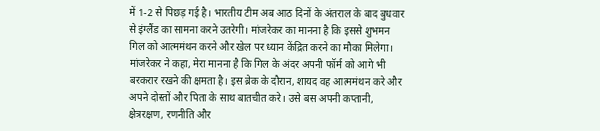में 1-2 से पिछड़ गई है। भारतीय टीम अब आठ दिनों के अंतराल के बाद बुधवार से इंग्लैंड का सामना करने उतरेगी। मांजरेकर का मानना है कि इससे शुभमन गिल को आत्ममंथन करने और खेल पर ध्यान केंद्रित करने का मौका मिलेगा। मांजरेकर ने कहा, मेरा मानना है कि गिल के अंदर अपनी फॉर्म को आगे भी बरकरार रखने की क्षमता है। इस ब्रेक के दौरान, शायद वह आत्ममंथन करे और अपने दोस्तों और पिता के साथ बातचीत करे। उसे बस अपनी कप्तानी, क्षेत्ररक्षण, रणनीति और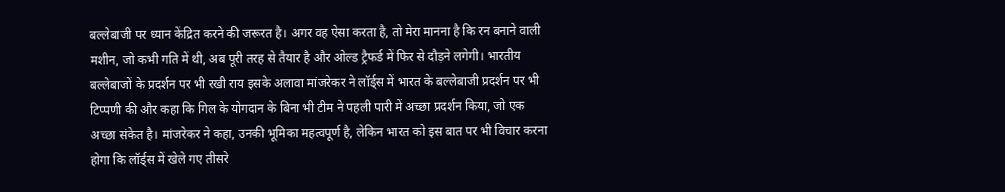बल्लेबाजी पर ध्यान केंद्रित करने की जरूरत है। अगर वह ऐसा करता है, तो मेरा मानना है कि रन बनाने वाली मशीन, जो कभी गति में थी, अब पूरी तरह से तैयार है और ओल्ड ट्रैफर्ड में फिर से दौड़ने लगेगी। भारतीय बल्लेबाजों के प्रदर्शन पर भी रखी राय इसके अलावा मांजरेकर ने लॉर्ड्स में भारत के बल्लेबाजी प्रदर्शन पर भी टिप्पणी की और कहा कि गिल के योगदान के बिना भी टीम ने पहली पारी में अच्छा प्रदर्शन किया, जो एक अच्छा संकेत है। मांजरेकर ने कहा, उनकी भूमिका महत्वपूर्ण है, लेकिन भारत को इस बात पर भी विचार करना होगा कि लॉर्ड्स में खेले गए तीसरे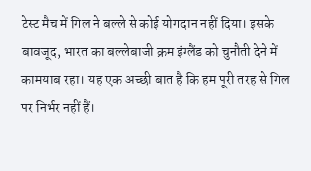टेस्ट मैच में गिल ने बल्ले से कोई योगदान नहीं दिया। इसके बावजूद, भारत का बल्लेबाजी क्रम इंग्लैंड को चुनौती देने में कामयाब रहा। यह एक अच्छी बात है कि हम पूरी तरह से गिल पर निर्भर नहीं हैं।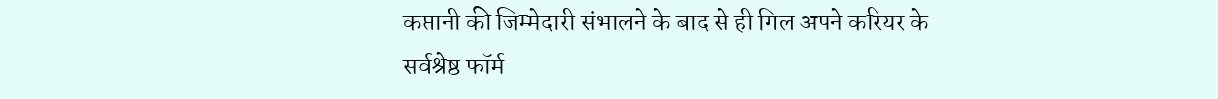कप्तानी की जिम्मेदारी संभालने के बाद से ही गिल अपने करियर के सर्वश्रेष्ठ फॉर्म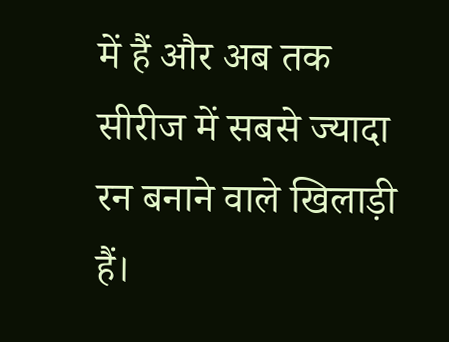में हैं और अब तक सीरीज में सबसे ज्यादा रन बनाने वाले खिलाड़ी हैं।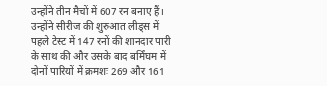उन्होंने तीन मैचों में 607 रन बनाए हैं। उन्होंने सीरीज की शुरुआत लीड्स में पहले टेस्ट में 147 रनों की शानदार पारी के साथ की और उसके बाद बर्मिंघम में दोनों पारियों में क्रमशः 269 और 161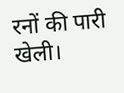रनों की पारी खेली।